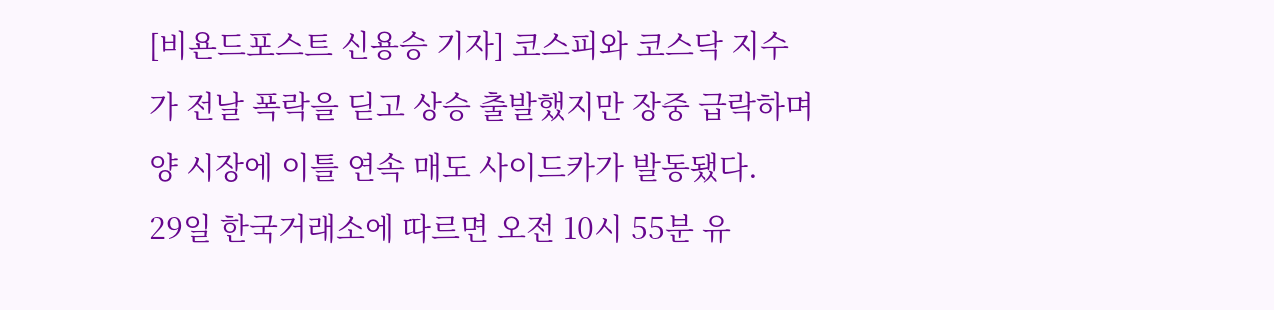[비욘드포스트 신용승 기자] 코스피와 코스닥 지수가 전날 폭락을 딛고 상승 출발했지만 장중 급락하며 양 시장에 이틀 연속 매도 사이드카가 발동됐다.
29일 한국거래소에 따르면 오전 10시 55분 유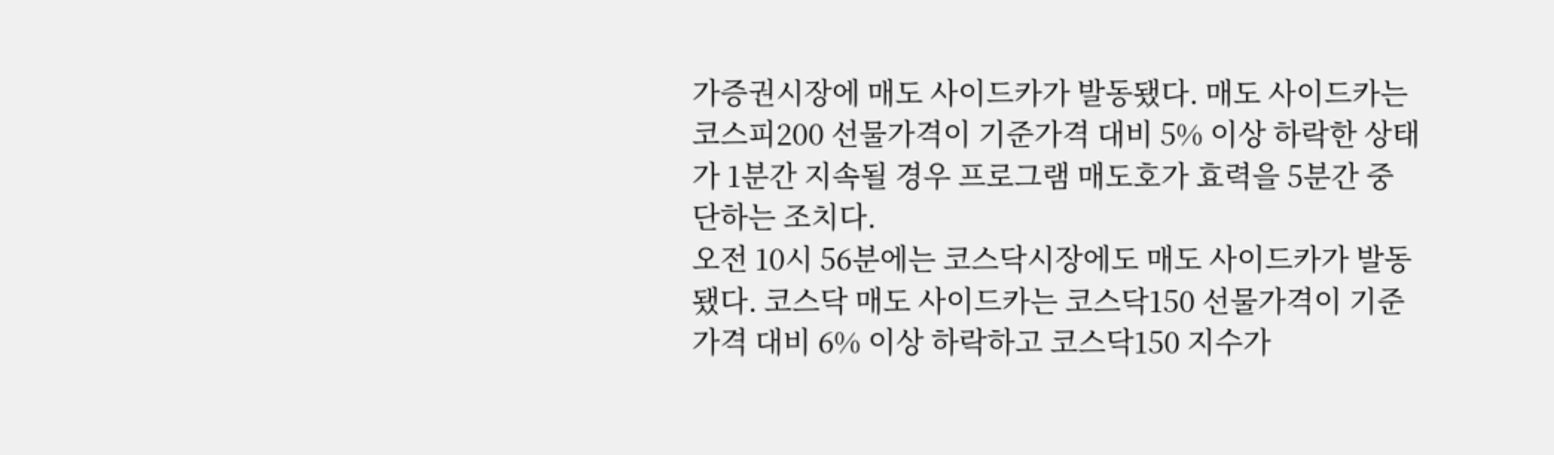가증권시장에 매도 사이드카가 발동됐다. 매도 사이드카는 코스피200 선물가격이 기준가격 대비 5% 이상 하락한 상태가 1분간 지속될 경우 프로그램 매도호가 효력을 5분간 중단하는 조치다.
오전 10시 56분에는 코스닥시장에도 매도 사이드카가 발동됐다. 코스닥 매도 사이드카는 코스닥150 선물가격이 기준가격 대비 6% 이상 하락하고 코스닥150 지수가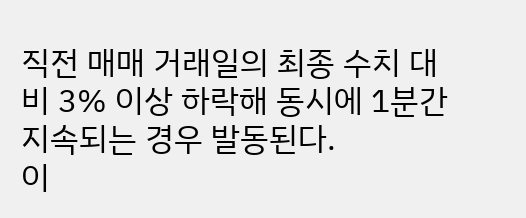직전 매매 거래일의 최종 수치 대비 3% 이상 하락해 동시에 1분간 지속되는 경우 발동된다.
이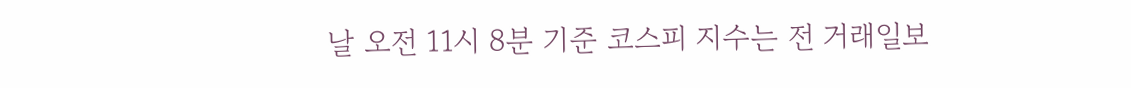날 오전 11시 8분 기준 코스피 지수는 전 거래일보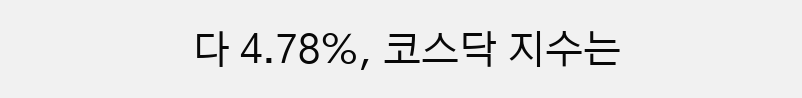다 4.78%, 코스닥 지수는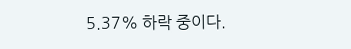5.37% 하락 중이다.